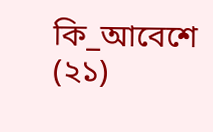কি_আবেশে (২১)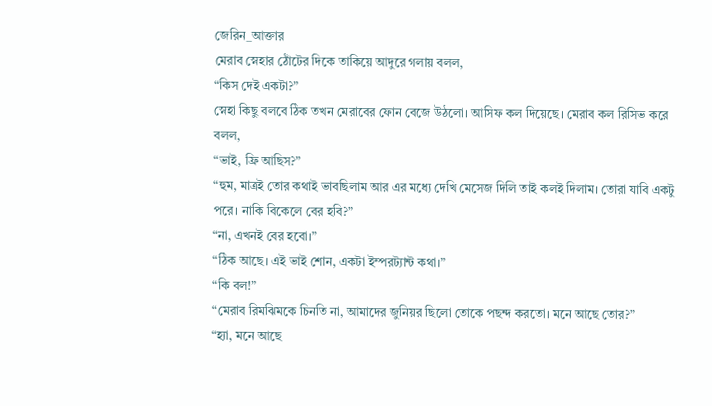জেরিন_আক্তার
মেরাব স্নেহার ঠোঁটের দিকে তাকিয়ে আদুরে গলায় বলল,
“কিস দেই একটা?”
স্নেহা কিছু বলবে ঠিক তখন মেরাবের ফোন বেজে উঠলো। আসিফ কল দিয়েছে। মেরাব কল রিসিভ করে বলল,
“ভাই, ফ্রি আছিস?”
“হুম, মাত্রই তোর কথাই ভাবছিলাম আর এর মধ্যে দেখি মেসেজ দিলি তাই কলই দিলাম। তোরা যাবি একটু পরে। নাকি বিকেলে বের হবি?”
“না, এখনই বের হবো।”
“ঠিক আছে। এই ভাই শোন, একটা ইম্পরট্যান্ট কথা।”
“কি বল!”
“মেরাব রিমঝিমকে চিনতি না, আমাদের জুনিয়র ছিলো তোকে পছন্দ করতো। মনে আছে তোর?”
“হ্যা, মনে আছে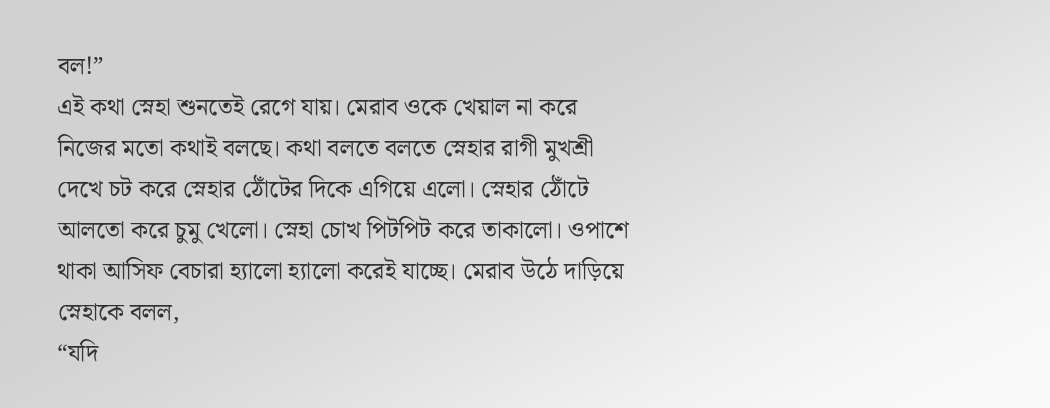বল!”
এই কথা স্নেহা শুনতেই রেগে যায়। মেরাব ওকে খেয়াল না করে নিজের মতো কথাই বলছে। কথা বলতে বলতে স্নেহার রাগী মুখশ্রী দেখে চট করে স্নেহার ঠোঁটের দিকে এগিয়ে এলো। স্নেহার ঠোঁটে আলতো করে চুমু খেলো। স্নেহা চোখ পিটপিট করে তাকালো। ওপাশে থাকা আসিফ বেচারা হ্যালো হ্যালো করেই যাচ্ছে। মেরাব উঠে দাড়িয়ে স্নেহাকে বলল,
“যদি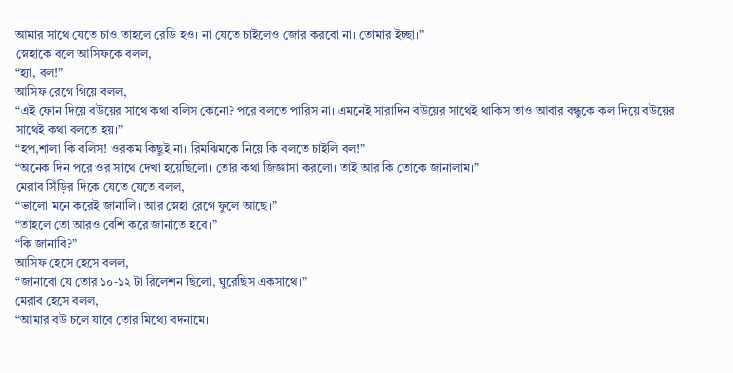আমার সাথে যেতে চাও তাহলে রেডি হও। না যেতে চাইলেও জোর করবো না। তোমার ইচ্ছা।”
স্নেহাকে বলে আসিফকে বলল,
“হ্যা, বল!”
আসিফ রেগে গিয়ে বলল,
“এই ফোন দিয়ে বউয়ের সাথে কথা বলিস কেনো? পরে বলতে পারিস না। এমনেই সারাদিন বউয়ের সাথেই থাকিস তাও আবার বন্ধুকে কল দিয়ে বউয়ের সাথেই কথা বলতে হয়।”
“হপ,শালা কি বলিস! ওরকম কিছুই না। রিমঝিমকে নিয়ে কি বলতে চাইলি বল!”
“অনেক দিন পরে ওর সাথে দেখা হয়েছিলো। তোর কথা জিজ্ঞাসা করলো। তাই আর কি তোকে জানালাম।”
মেরাব সিঁড়ির দিকে যেতে যেতে বলল,
“ভালো মনে করেই জানালি। আর স্নেহা রেগে ফুলে আছে।”
“তাহলে তো আরও বেশি করে জানাতে হবে।”
“কি জানাবি?”
আসিফ হেসে হেসে বলল,
“জানাবো যে তোর ১০-১২ টা রিলেশন ছিলো, ঘুরেছিস একসাথে।”
মেরাব হেসে বলল,
“আমার বউ চলে যাবে তোর মিথ্যে বদনামে।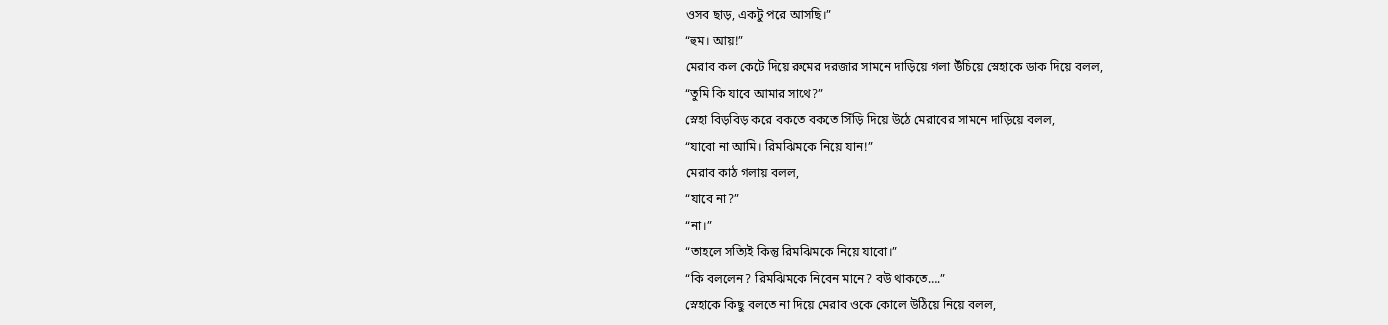ওসব ছাড়, একটু পরে আসছি।”
“হুম। আয়!”
মেরাব কল কেটে দিয়ে রুমের দরজার সামনে দাড়িয়ে গলা উঁচিয়ে স্নেহাকে ডাক দিয়ে বলল,
“তুমি কি যাবে আমার সাথে?”
স্নেহা বিড়বিড় করে বকতে বকতে সিঁড়ি দিয়ে উঠে মেরাবের সামনে দাড়িয়ে বলল,
“যাবো না আমি। রিমঝিমকে নিয়ে যান!”
মেরাব কাঠ গলায় বলল,
“যাবে না?”
“না।”
“তাহলে সত্যিই কিন্তু রিমঝিমকে নিয়ে যাবো।”
“কি বললেন? রিমঝিমকে নিবেন মানে? বউ থাকতে….”
স্নেহাকে কিছু বলতে না দিয়ে মেরাব ওকে কোলে উঠিয়ে নিয়ে বলল,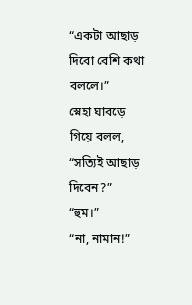“একটা আছাড় দিবো বেশি কথা বললে।”
স্নেহা ঘাবড়ে গিয়ে বলল,
“সত্যিই আছাড় দিবেন?”
“হুম।”
“না, নামান!”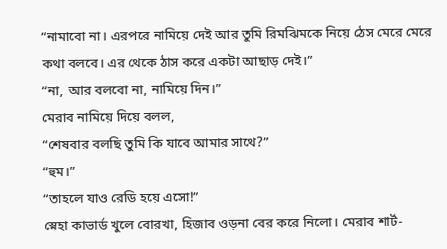“নামাবো না। এরপরে নামিয়ে দেই আর তুমি রিমঝিমকে নিয়ে ঠেস মেরে মেরে কথা বলবে। এর থেকে ঠাস করে একটা আছাড় দেই।”
“না, আর বলবো না, নামিয়ে দিন।”
মেরাব নামিয়ে দিয়ে বলল,
“শেষবার বলছি তুমি কি যাবে আমার সাথে?”
“হুম।”
“তাহলে যাও রেডি হয়ে এসো!”
স্নেহা কাভার্ড খুলে বোরখা, হিজাব ওড়না বের করে নিলো। মেরাব শার্ট-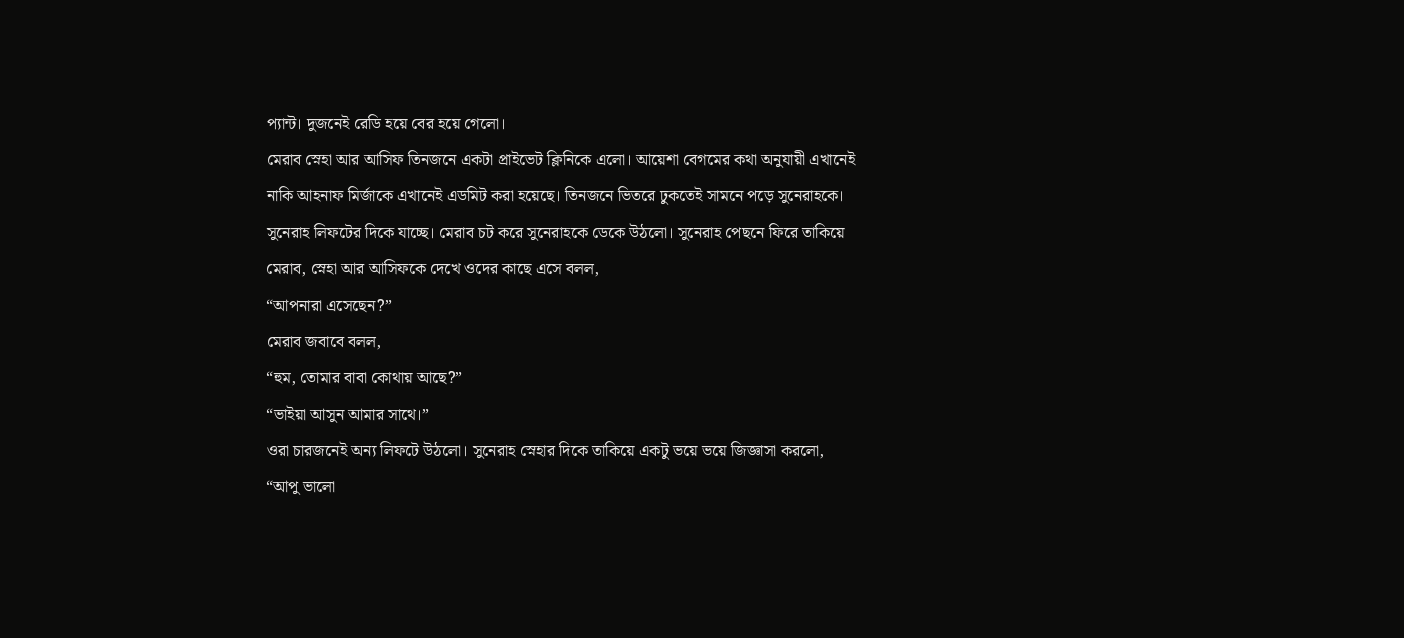প্যান্ট। দুজনেই রেডি হয়ে বের হয়ে গেলো।
মেরাব স্নেহা আর আসিফ তিনজনে একটা প্রাইভেট ক্লিনিকে এলো। আয়েশা বেগমের কথা অনুযায়ী এখানেই নাকি আহনাফ মির্জাকে এখানেই এডমিট করা হয়েছে। তিনজনে ভিতরে ঢুকতেই সামনে পড়ে সুনেরাহকে। সুনেরাহ লিফটের দিকে যাচ্ছে। মেরাব চট করে সুনেরাহকে ডেকে উঠলো। সুনেরাহ পেছনে ফিরে তাকিয়ে মেরাব, স্নেহা আর আসিফকে দেখে ওদের কাছে এসে বলল,
“আপনারা এসেছেন?”
মেরাব জবাবে বলল,
“হুম, তোমার বাবা কোথায় আছে?”
“ভাইয়া আসুন আমার সাথে।”
ওরা চারজনেই অন্য লিফটে উঠলো। সুনেরাহ স্নেহার দিকে তাকিয়ে একটু ভয়ে ভয়ে জিজ্ঞাসা করলো,
“আপু ভালো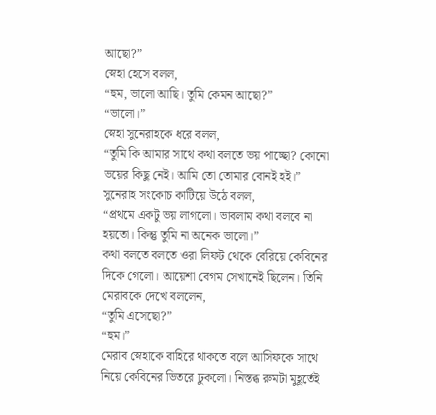আছো?”
স্নেহা হেসে বলল,
“হুম, ভালো আছি। তুমি কেমন আছো?”
“ভালো।”
স্নেহা সুনেরাহকে ধরে বলল,
“তুমি কি আমার সাথে কথা বলতে ভয় পাচ্ছো? কোনো ভয়ের কিছু নেই। আমি তো তোমার বোনই হই।”
সুনেরাহ সংকোচ কাটিয়ে উঠে বলল,
“প্রথমে একটু ভয় লাগলো। ভাবলাম কথা বলবে না হয়তো। কিন্তু তুমি না অনেক ভালো।”
কথা বলতে বলতে ওরা লিফট থেকে বেরিয়ে কেবিনের দিকে গেলো। আয়েশা বেগম সেখানেই ছিলেন। তিনি মেরাবকে দেখে বললেন,
“তুমি এসেছো?”
“হুম।”
মেরাব স্নেহাকে বাহিরে থাকতে বলে আসিফকে সাথে নিয়ে কেবিনের ভিতরে ঢুকলো। নিস্তব্ধ রুমটা মুহূর্তেই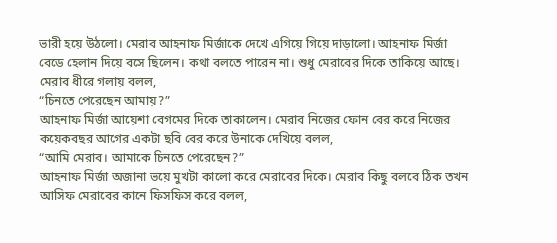ভারী হয়ে উঠলো। মেরাব আহনাফ মির্জাকে দেখে এগিয়ে গিয়ে দাড়ালো। আহনাফ মির্জা বেডে হেলান দিয়ে বসে ছিলেন। কথা বলতে পারেন না। শুধু মেরাবের দিকে তাকিয়ে আছে। মেরাব ধীরে গলায় বলল,
“চিনতে পেরেছেন আমায়?”
আহনাফ মির্জা আয়েশা বেগমের দিকে তাকালেন। মেরাব নিজের ফোন বের করে নিজের কয়েকবছর আগের একটা ছবি বের করে উনাকে দেখিয়ে বলল,
“আমি মেরাব। আমাকে চিনতে পেরেছেন?”
আহনাফ মির্জা অজানা ভয়ে মুখটা কালো করে মেরাবের দিকে। মেরাব কিছু বলবে ঠিক তখন আসিফ মেরাবের কানে ফিসফিস করে বলল,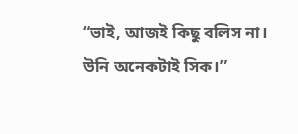“ভাই, আজই কিছু বলিস না। উনি অনেকটাই সিক।”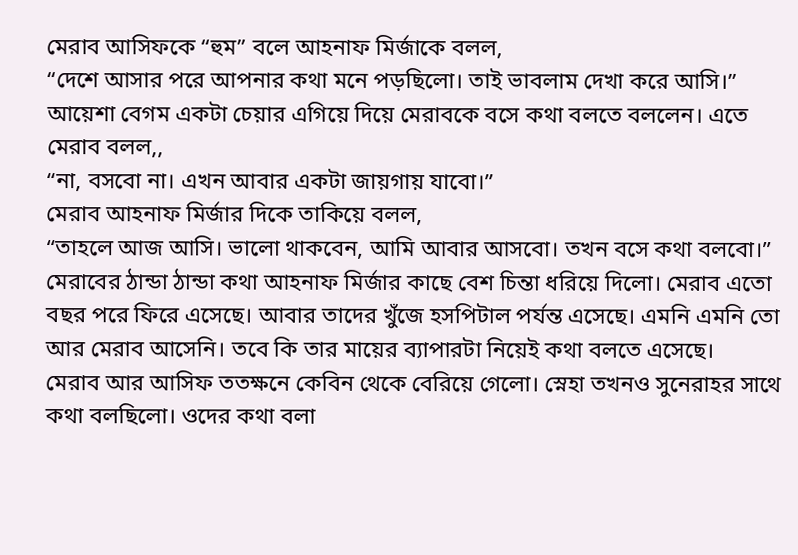মেরাব আসিফকে “হুম” বলে আহনাফ মির্জাকে বলল,
“দেশে আসার পরে আপনার কথা মনে পড়ছিলো। তাই ভাবলাম দেখা করে আসি।”
আয়েশা বেগম একটা চেয়ার এগিয়ে দিয়ে মেরাবকে বসে কথা বলতে বললেন। এতে মেরাব বলল,,
“না, বসবো না। এখন আবার একটা জায়গায় যাবো।”
মেরাব আহনাফ মির্জার দিকে তাকিয়ে বলল,
“তাহলে আজ আসি। ভালো থাকবেন, আমি আবার আসবো। তখন বসে কথা বলবো।”
মেরাবের ঠান্ডা ঠান্ডা কথা আহনাফ মির্জার কাছে বেশ চিন্তা ধরিয়ে দিলো। মেরাব এতো বছর পরে ফিরে এসেছে। আবার তাদের খুঁজে হসপিটাল পর্যন্ত এসেছে। এমনি এমনি তো আর মেরাব আসেনি। তবে কি তার মায়ের ব্যাপারটা নিয়েই কথা বলতে এসেছে।
মেরাব আর আসিফ ততক্ষনে কেবিন থেকে বেরিয়ে গেলো। স্নেহা তখনও সুনেরাহর সাথে কথা বলছিলো। ওদের কথা বলা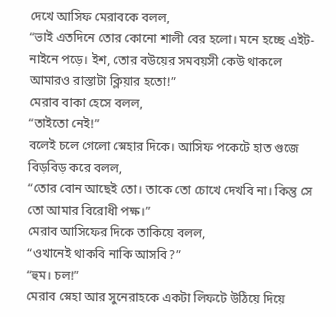দেখে আসিফ মেরাবকে বলল,
“ভাই এতদিনে তোর কোনো শালী বের হলো। মনে হচ্ছে এইট-নাইনে পড়ে। ইশ, তোর বউয়ের সমবয়সী কেউ থাকলে আমারও রাস্তাটা ক্লিয়ার হতো!”
মেরাব বাকা হেসে বলল,
“তাইতো নেই!”
বলেই চলে গেলো স্নেহার দিকে। আসিফ পকেটে হাত গুজে বিড়বিড় করে বলল,
“তোর বোন আছেই তো। তাকে তো চোখে দেখবি না। কিন্তু সে তো আমার বিরোধী পক্ষ।”
মেরাব আসিফের দিকে তাকিয়ে বলল,
“ওখানেই থাকবি নাকি আসবি?”
“হুম। চল!”
মেরাব স্নেহা আর সুনেরাহকে একটা লিফটে উঠিয়ে দিয়ে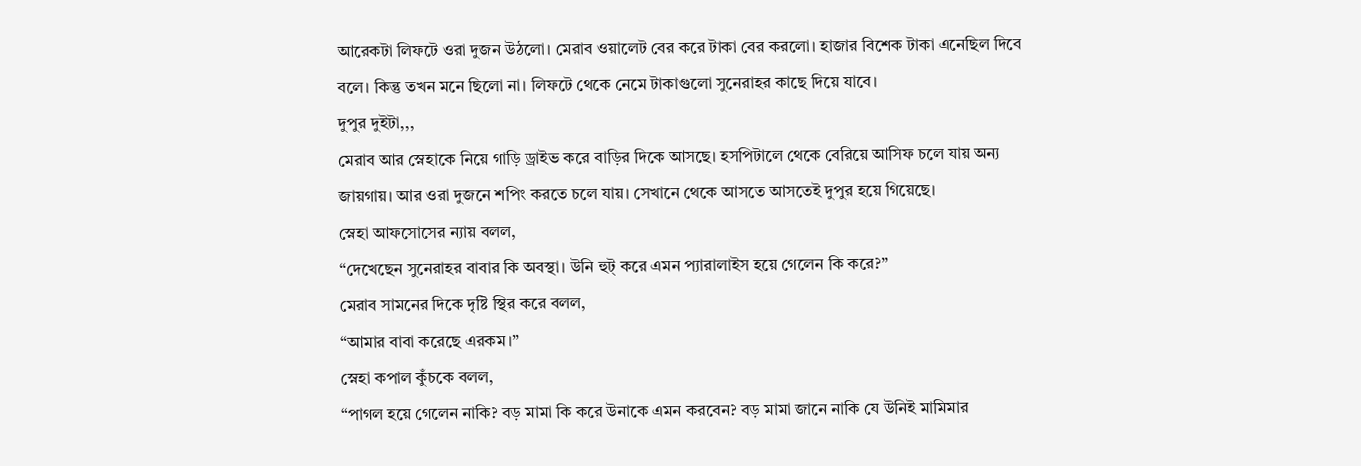আরেকটা লিফটে ওরা দুজন উঠলো। মেরাব ওয়ালেট বের করে টাকা বের করলো। হাজার বিশেক টাকা এনেছিল দিবে বলে। কিন্তু তখন মনে ছিলো না। লিফটে থেকে নেমে টাকাগুলো সুনেরাহর কাছে দিয়ে যাবে।
দুপুর দুইটা,,,
মেরাব আর স্নেহাকে নিয়ে গাড়ি ড্রাইভ করে বাড়ির দিকে আসছে। হসপিটালে থেকে বেরিয়ে আসিফ চলে যায় অন্য জায়গায়। আর ওরা দুজনে শপিং করতে চলে যায়। সেখানে থেকে আসতে আসতেই দুপুর হয়ে গিয়েছে।
স্নেহা আফসোসের ন্যায় বলল,
“দেখেছেন সুনেরাহর বাবার কি অবস্থা। উনি হুট্ করে এমন প্যারালাইস হয়ে গেলেন কি করে?”
মেরাব সামনের দিকে দৃষ্টি স্থির করে বলল,
“আমার বাবা করেছে এরকম।”
স্নেহা কপাল কুঁচকে বলল,
“পাগল হয়ে গেলেন নাকি? বড় মামা কি করে উনাকে এমন করবেন? বড় মামা জানে নাকি যে উনিই মামিমার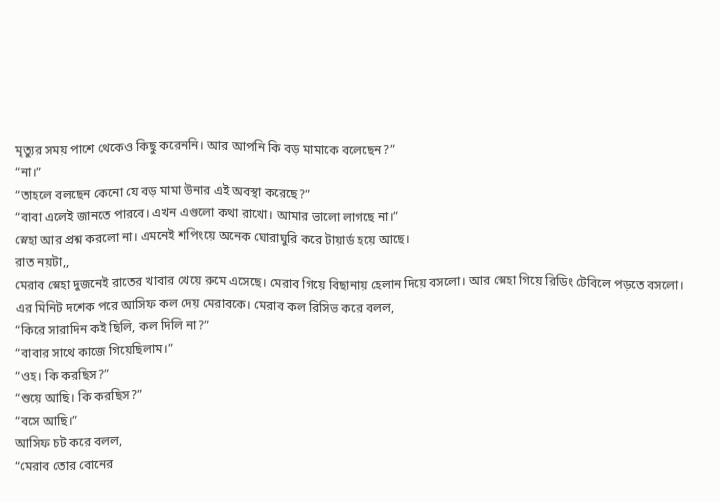মৃত্যুর সময় পাশে থেকেও কিছু করেননি। আর আপনি কি বড় মামাকে বলেছেন?”
“না।”
“তাহলে বলছেন কেনো যে বড় মামা উনার এই অবস্থা করেছে?”
“বাবা এলেই জানতে পারবে। এখন এগুলো কথা রাখো। আমার ভালো লাগছে না।”
স্নেহা আর প্রশ্ন করলো না। এমনেই শপিংয়ে অনেক ঘোরাঘুরি করে টায়ার্ড হয়ে আছে।
রাত নয়টা,,
মেরাব স্নেহা দুজনেই রাতের খাবার খেয়ে রুমে এসেছে। মেরাব গিয়ে বিছানায় হেলান দিয়ে বসলো। আর স্নেহা গিয়ে রিডিং টেবিলে পড়তে বসলো।
এর মিনিট দশেক পরে আসিফ কল দেয় মেরাবকে। মেরাব কল রিসিভ করে বলল,
“কিরে সারাদিন কই ছিলি, কল দিলি না?”
“বাবার সাথে কাজে গিয়েছিলাম।”
“ওহ। কি করছিস?”
“শুয়ে আছি। কি করছিস?”
“বসে আছি।”
আসিফ চট করে বলল,
“মেরাব তোর বোনের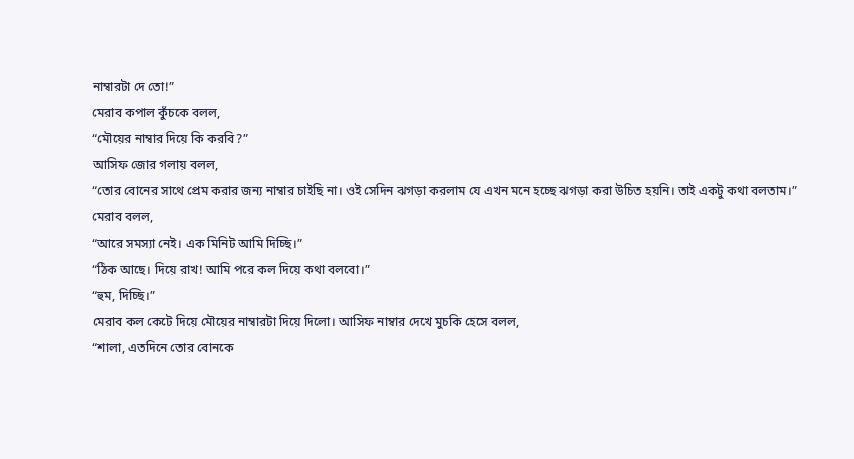নাম্বারটা দে তো!”
মেরাব কপাল কুঁচকে বলল,
“মৌয়ের নাম্বার দিয়ে কি করবি?”
আসিফ জোর গলায় বলল,
“তোর বোনের সাথে প্রেম করার জন্য নাম্বার চাইছি না। ওই সেদিন ঝগড়া করলাম যে এখন মনে হচ্ছে ঝগড়া করা উচিত হয়নি। তাই একটু কথা বলতাম।”
মেরাব বলল,
“আরে সমস্যা নেই। এক মিনিট আমি দিচ্ছি।”
“ঠিক আছে। দিয়ে রাখ! আমি পরে কল দিয়ে কথা বলবো।”
“হুম, দিচ্ছি।”
মেরাব কল কেটে দিয়ে মৌয়ের নাম্বারটা দিয়ে দিলো। আসিফ নাম্বার দেখে মুচকি হেসে বলল,
“শালা, এতদিনে তোর বোনকে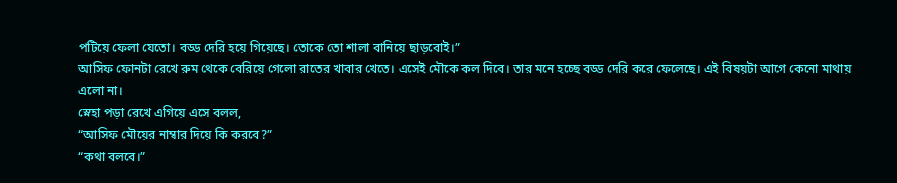পটিয়ে ফেলা যেতো। বড্ড দেরি হয়ে গিয়েছে। তোকে তো শালা বানিয়ে ছাড়বোই।”
আসিফ ফোনটা রেখে রুম থেকে বেরিয়ে গেলো রাতের খাবার খেতে। এসেই মৌকে কল দিবে। তার মনে হচ্ছে বড্ড দেরি করে ফেলেছে। এই বিষয়টা আগে কেনো মাথায় এলো না।
স্নেহা পড়া রেখে এগিয়ে এসে বলল,
“আসিফ মৌয়ের নাম্বার দিয়ে কি করবে?”
“কথা বলবে।”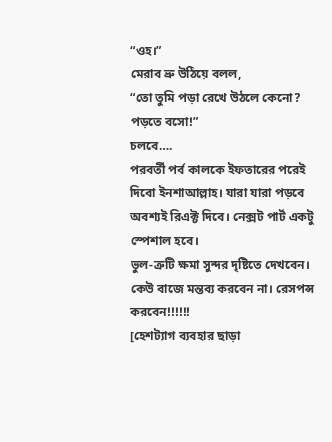“ওহ।”
মেরাব ভ্রু উঠিয়ে বলল,
“তো তুমি পড়া রেখে উঠলে কেনো? পড়তে বসো!”
চলবে….
পরবর্তী পর্ব কালকে ইফতারের পরেই দিবো ইনশাআল্লাহ। যারা যারা পড়বে অবশ্যই রিএক্ট দিবে। নেক্সট পার্ট একটু স্পেশাল হবে।
ভুল-ত্রুটি ক্ষমা সুন্দর দৃষ্টিতে দেখবেন। কেউ বাজে মন্তব্য করবেন না। রেসপন্স করবেন!!!!!!
[হেশট্যাগ ব্যবহার ছাড়া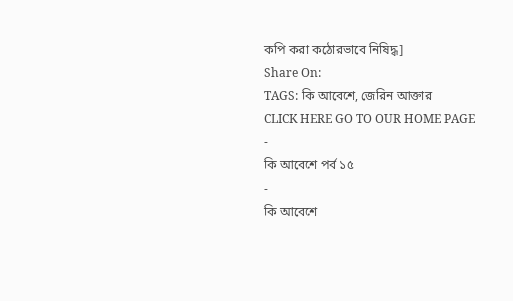কপি করা কঠোরভাবে নিষিদ্ধ]
Share On:
TAGS: কি আবেশে, জেরিন আক্তার
CLICK HERE GO TO OUR HOME PAGE
-
কি আবেশে পর্ব ১৫
-
কি আবেশে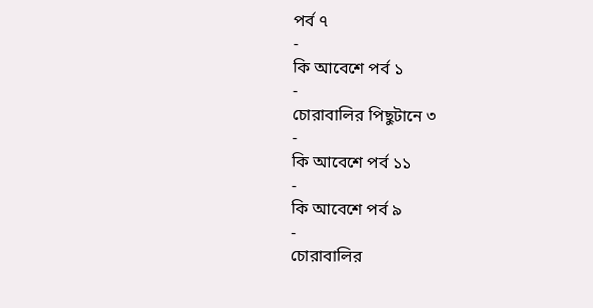পর্ব ৭
-
কি আবেশে পর্ব ১
-
চোরাবালির পিছুটানে ৩
-
কি আবেশে পর্ব ১১
-
কি আবেশে পর্ব ৯
-
চোরাবালির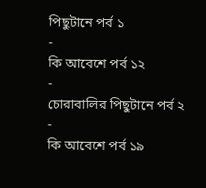পিছুটানে পর্ব ১
-
কি আবেশে পর্ব ১২
-
চোরাবালির পিছুটানে পর্ব ২
-
কি আবেশে পর্ব ১৯